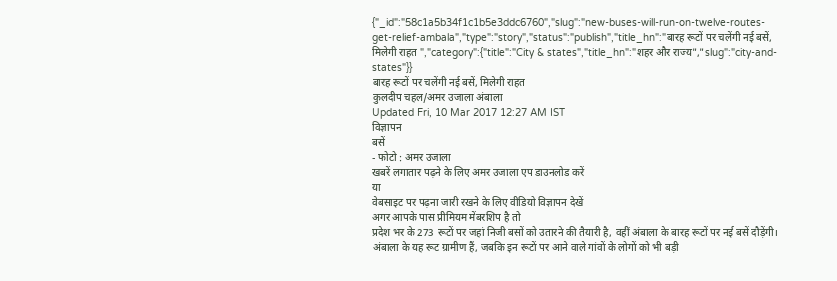{"_id":"58c1a5b34f1c1b5e3ddc6760","slug":"new-buses-will-run-on-twelve-routes-get-relief-ambala","type":"story","status":"publish","title_hn":"बारह रूटों पर चलेंगी नई बसें, मिलेगी राहत ","category":{"title":"City & states","title_hn":"शहर और राज्य","slug":"city-and-states"}}
बारह रूटों पर चलेंगी नई बसें, मिलेगी राहत
कुलदीप चहल/अमर उजाला अंबाला
Updated Fri, 10 Mar 2017 12:27 AM IST
विज्ञापन
बसें
- फोटो : अमर उजाला
खबरें लगातार पढ़ने के लिए अमर उजाला एप डाउनलोड करें
या
वेबसाइट पर पढ़ना जारी रखने के लिए वीडियो विज्ञापन देखें
अगर आपके पास प्रीमियम मेंबरशिप है तो
प्रदेश भर के 273 रूटों पर जहां निजी बसों को उतारने की तैयारी है, वहीं अंबाला के बारह रूटों पर नई बसें दौड़ेंगी। अंबाला के यह रूट ग्रामीण हैं, जबकि इन रूटों पर आने वाले गांवों के लोगों को भी बड़ी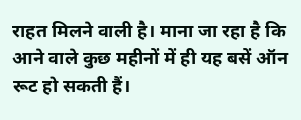राहत मिलने वाली है। माना जा रहा है कि आने वाले कुछ महीनों में ही यह बसें ऑन रूट हो सकती हैं।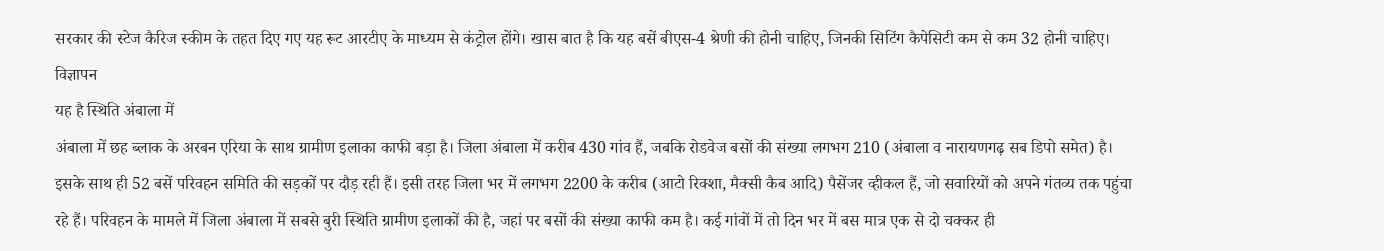सरकार की स्टेज कैरिज स्कीम के तहत दिए गए यह रूट आरटीए के माध्यम से कंट्रोल होंगे। खास बात है कि यह बसें बीएस-4 श्रेणी की होनी चाहिए, जिनकी सिटिंग कैपेसिटी कम से कम 32 होनी चाहिए।
विज्ञापन
यह है स्थिति अंबाला में
अंबाला में छह ब्लाक के अरबन एरिया के साथ ग्रामीण इलाका काफी बड़ा है। जिला अंबाला में करीब 430 गांव हैं, जबकि रोडवेज बसों की संख्या लगभग 210 (अंबाला व नारायणगढ़ सब डिपो समेत) है। इसके साथ ही 52 बसें परिवहन समिति की सड़कों पर दौड़ रही हैं। इसी तरह जिला भर में लगभग 2200 के करीब (आटो रिक्शा, मैक्सी कैब आदि) पैसेंजर व्हीकल हैं, जो सवारियों को अपने गंतव्य तक पहुंचा रहे हैं। परिवहन के मामले में जिला अंबाला में सबसे बुरी स्थिति ग्रामीण इलाकों की है, जहां पर बसों की संख्या काफी कम है। कई गांवों में तो दिन भर में बस मात्र एक से दो चक्कर ही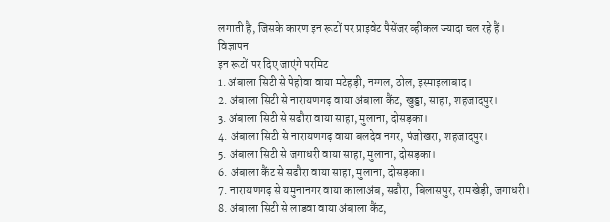लगाती है, जिसके कारण इन रूटों पर प्राइवेट पैसेंजर व्हीकल ज्यादा चल रहे हैं।
विज्ञापन
इन रूटों पर दिए जाएंगे परमिट
1. अंबाला सिटी से पेहोवा वाया मटेहड़ी, नग्गल, ठोल, इस्माइलाबाद।
2. अंबाला सिटी से नारायणगढ़ वाया अंबाला कैंट, खुड्डा, साहा, शहजादपुर।
3. अंबाला सिटी से सढौरा वाया साहा, मुलाना, दोसड़का।
4. अंबाला सिटी से नारायणगढ़ वाया बलदेव नगर, पंजोखरा, शहजादपुर।
5. अंबाला सिटी से जगाधरी वाया साहा, मुलाना, दोसड़का।
6. अंबाला कैंट से सढौरा वाया साहा, मुलाना, दोसड़का।
7. नारायणगढ़ से यमुनानगर वाया कालाअंब, सढौरा, बिलासपुर, रामखेड़ी, जगाधरी।
8. अंबाला सिटी से लाडवा वाया अंबाला कैंट,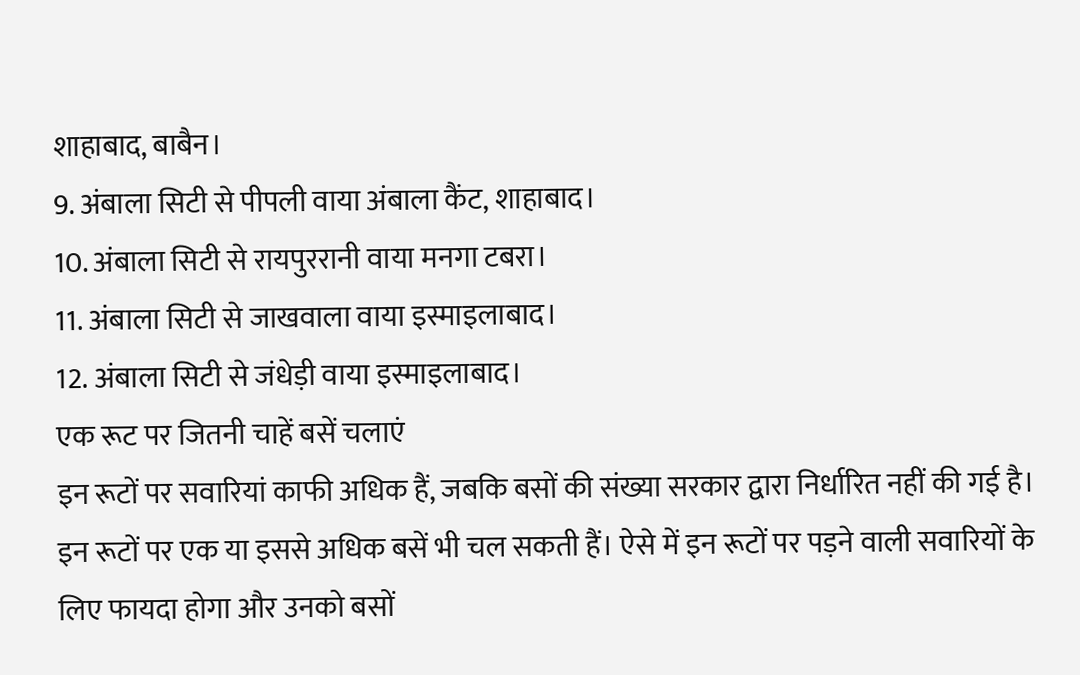शाहाबाद, बाबैन।
9. अंबाला सिटी से पीपली वाया अंबाला कैंट, शाहाबाद।
10. अंबाला सिटी से रायपुररानी वाया मनगा टबरा।
11. अंबाला सिटी से जाखवाला वाया इस्माइलाबाद।
12. अंबाला सिटी से जंधेड़ी वाया इस्माइलाबाद।
एक रूट पर जितनी चाहें बसें चलाएं
इन रूटों पर सवारियां काफी अधिक हैं, जबकि बसों की संख्या सरकार द्वारा निर्धारित नहीं की गई है। इन रूटों पर एक या इससे अधिक बसें भी चल सकती हैं। ऐसे में इन रूटों पर पड़ने वाली सवारियों के लिए फायदा होगा और उनको बसों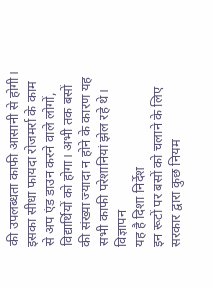की उपलब्धता काफी आसानी से होगी। इसका सीधा फायदा रोजमर्रा के काम से अप एंड डाउन करने वाले लोगों, विद्यार्थियों को होगा। अभी तक बसों की संख्या ज्यादा न होने के कारण यह सभी काफी परेशानियां झेल रहे थे।
विज्ञापन
यह है दिशा निर्देश
इन रूटों पर बसों को चलाने के लिए सरकार द्वारा कुछ नियम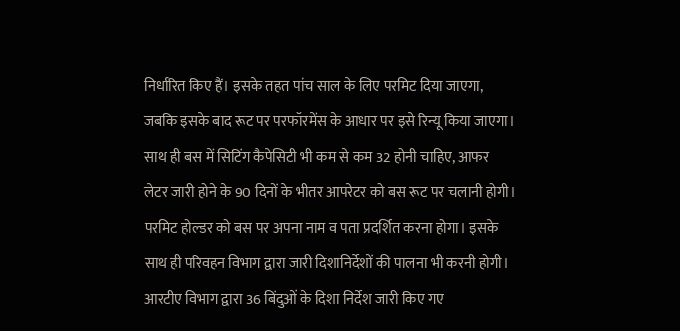निर्धारित किए हैं। इसके तहत पांच साल के लिए परमिट दिया जाएगा, जबकि इसके बाद रूट पर परफॉरमेंस के आधार पर इसे रिन्यू किया जाएगा। साथ ही बस में सिटिंग कैपेसिटी भी कम से कम 32 होनी चाहिए, आफर लेटर जारी होने के 90 दिनों के भीतर आपरेटर को बस रूट पर चलानी होगी। परमिट होल्डर को बस पर अपना नाम व पता प्रदर्शित करना होगा। इसके साथ ही परिवहन विभाग द्वारा जारी दिशानिर्देशों की पालना भी करनी होगी। आरटीए विभाग द्वारा 36 बिंदुओं के दिशा निर्देश जारी किए गए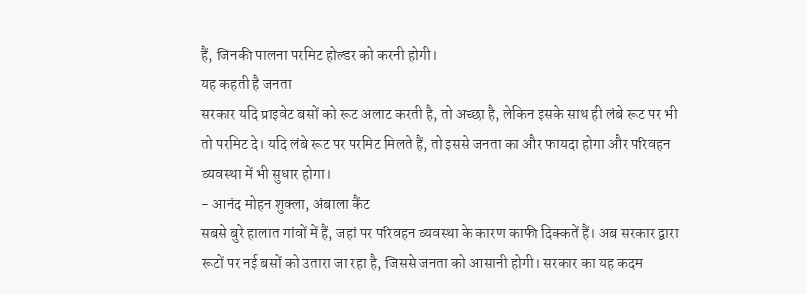हैं, जिनकी पालना परमिट होल्डर को करनी होगी।
यह कहती है जनता
सरकार यदि प्राइवेट बसों को रूट अलाट करती है, तो अच्छा है, लेकिन इसके साथ ही लंबे रूट पर भी तो परमिट दे। यदि लंबे रूट पर परमिट मिलते हैं, तो इससे जनता का और फायदा होगा और परिवहन व्यवस्था में भी सुधार होगा।
- आनंद मोहन शुक्ला, अंबाला कैंट
सबसे बुरे हालात गांवों में हैं, जहां पर परिवहन व्यवस्था के कारण काफी दिक्कतें हैं। अब सरकार द्वारा रूटों पर नई बसों को उतारा जा रहा है, जिससे जनता को आसानी होगी। सरकार का यह कदम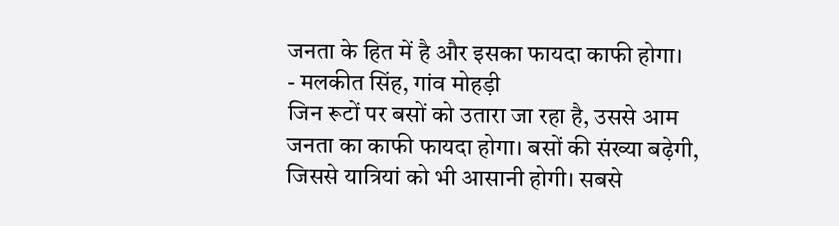जनता के हित में है और इसका फायदा काफी होगा।
- मलकीत सिंह, गांव मोहड़ी
जिन रूटों पर बसों को उतारा जा रहा है, उससे आम जनता का काफी फायदा होगा। बसों की संख्या बढ़ेगी, जिससे यात्रियां को भी आसानी होगी। सबसे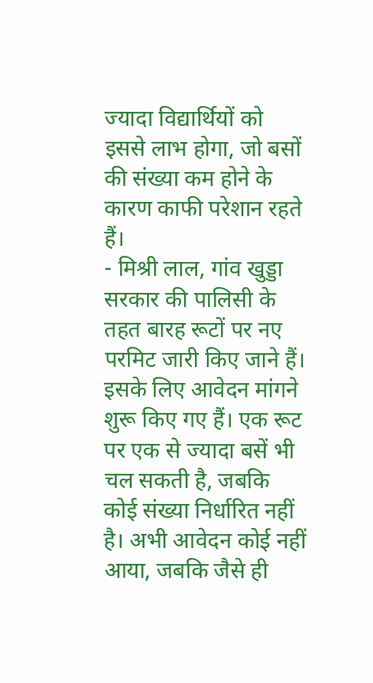ज्यादा विद्यार्थियों को इससे लाभ होगा, जो बसों की संख्या कम होने के कारण काफी परेशान रहते हैं।
- मिश्री लाल, गांव खुड्डा
सरकार की पालिसी के तहत बारह रूटों पर नए परमिट जारी किए जाने हैं। इसके लिए आवेदन मांगने शुरू किए गए हैं। एक रूट पर एक से ज्यादा बसें भी चल सकती है, जबकि कोई संख्या निर्धारित नहीं है। अभी आवेदन कोई नहीं आया, जबकि जैसे ही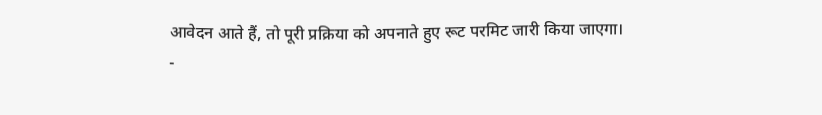आवेदन आते हैं, तो पूरी प्रक्रिया को अपनाते हुए रूट परमिट जारी किया जाएगा।
-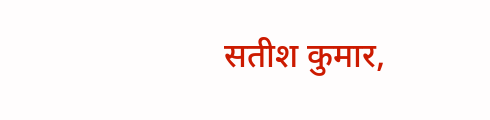सतीश कुमार,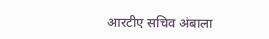आरटीए सचिव अंबाला